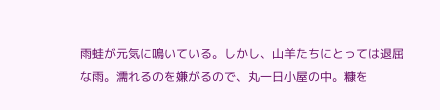雨蛙が元気に鳴いている。しかし、山羊たちにとっては退屈な雨。濡れるのを嫌がるので、丸一日小屋の中。糠を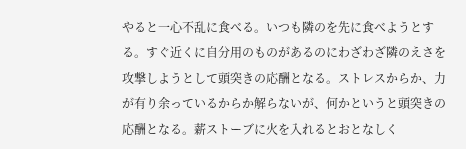やると一心不乱に食べる。いつも隣のを先に食べようとする。すぐ近くに自分用のものがあるのにわざわざ隣のえさを攻撃しようとして頭突きの応酬となる。ストレスからか、力が有り余っているからか解らないが、何かというと頭突きの応酬となる。薪ストーブに火を入れるとおとなしく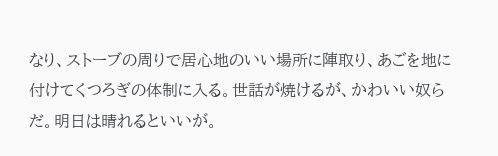なり、ストーブの周りで居心地のいい場所に陣取り、あごを地に付けてくつろぎの体制に入る。世話が焼けるが、かわいい奴らだ。明日は晴れるといいが。